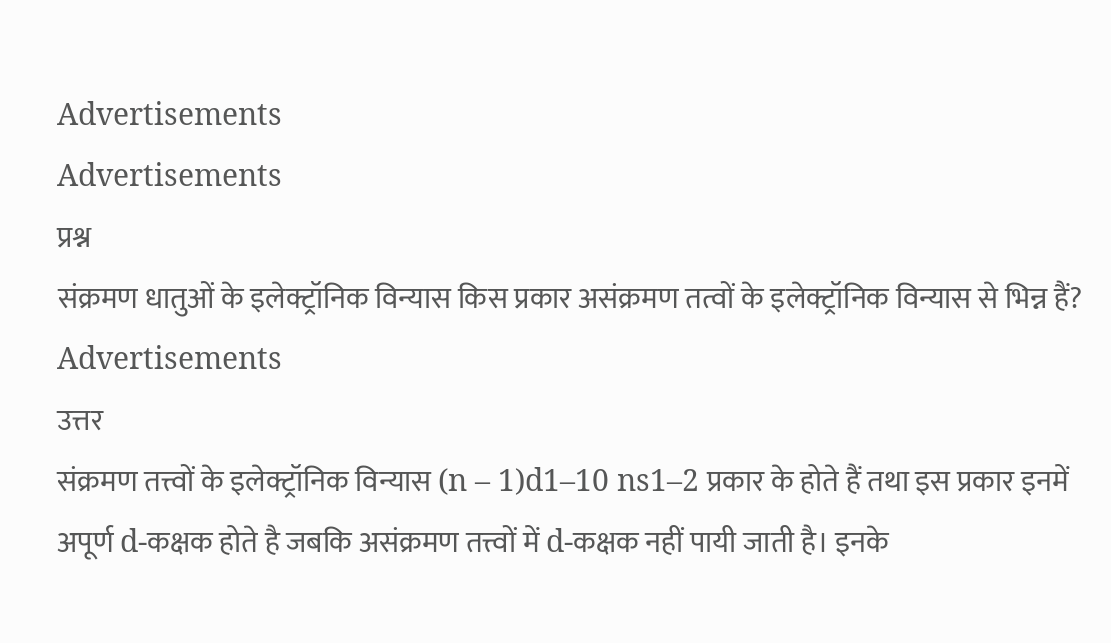Advertisements
Advertisements
प्रश्न
संक्रमण धातुओं के इलेक्ट्रॉनिक विन्यास किस प्रकार असंक्रमण तत्वों के इलेक्ट्रॉनिक विन्यास से भिन्न हैं?
Advertisements
उत्तर
संक्रमण तत्त्वों के इलेक्ट्रॉनिक विन्यास (n – 1)d1–10 ns1–2 प्रकार के होते हैं तथा इस प्रकार इनमें अपूर्ण d-कक्षक होते है जबकि असंक्रमण तत्त्वों में d-कक्षक नहीं पायी जाती है। इनके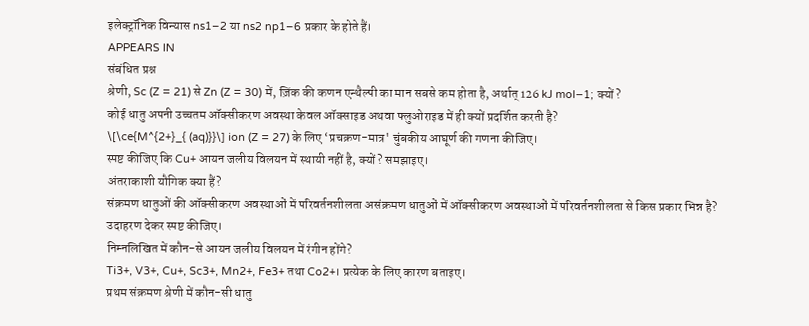इलेक्ट्रॉनिक विन्यास ns1–2 या ns2 np1–6 प्रकार के होते हैं।
APPEARS IN
संबंधित प्रश्न
श्रेणी, Sc (Z = 21) से Zn (Z = 30) में, ज़िंक की कणन एन्थैल्पी का मान सबसे कम होता है, अर्थात् 126 kJ mol−1; क्यों?
कोई धातु अपनी उच्चतम ऑक्सीकरण अवस्था केवल ऑक्साइड अथवा फ्लुओराइड में ही क्यों प्रदर्शित करती है?
\[\ce{M^{2+}_{ (aq)}}\] ion (Z = 27) के लिए ‘प्रचक्रण-मात्र' चुंबकीय आघूर्ण की गणना कीजिए।
स्पष्ट कीजिए कि Cu+ आयन जलीय विलयन में स्थायी नहीं है, क्यों? समझाइए।
अंतराकाशी यौगिक क्या हैं?
संक्रमण धातुओं की ऑक्सीकरण अवस्थाओं में परिवर्तनशीलता असंक्रमण धातुओं में ऑक्सीकरण अवस्थाओं में परिवर्तनशीलता से किस प्रकार भिन्न है? उदाहरण देकर स्पष्ट कीजिए।
निम्नलिखित में कौन-से आयन जलीय विलयन में रंगीन होंगे?
Ti3+, V3+, Cu+, Sc3+, Mn2+, Fe3+ तथा Co2+। प्रत्येक के लिए कारण बताइए।
प्रथम संक्रमण श्रेणी में कौन-सी धातु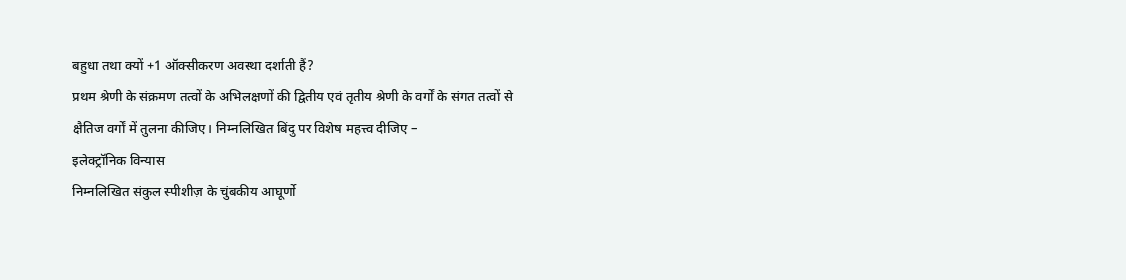बहुधा तथा क्यों +1 ऑक्सीकरण अवस्था दर्शाती हैं?
प्रथम श्रेणी के संक्रमण तत्वों के अभिलक्षणों की द्वितीय एवं तृतीय श्रेणी के वर्गों के संगत तत्वों से क्षैतिज वर्गों में तुलना कीजिए। निम्नलिखित बिंदु पर विशेष महत्त्व दीजिए –
इलेक्ट्रॉनिक विन्यास
निम्नलिखित संकुल स्पीशीज़ के चुंबकीय आघूर्णो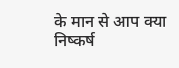के मान से आप क्या निष्कर्ष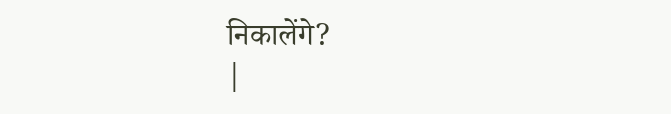निकालेंगे?
|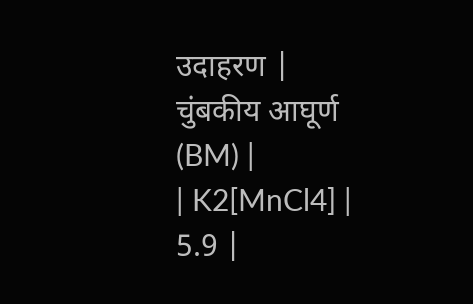उदाहरण | चुंबकीय आघूर्ण (BM) |
| K2[MnCl4] | 5.9 |